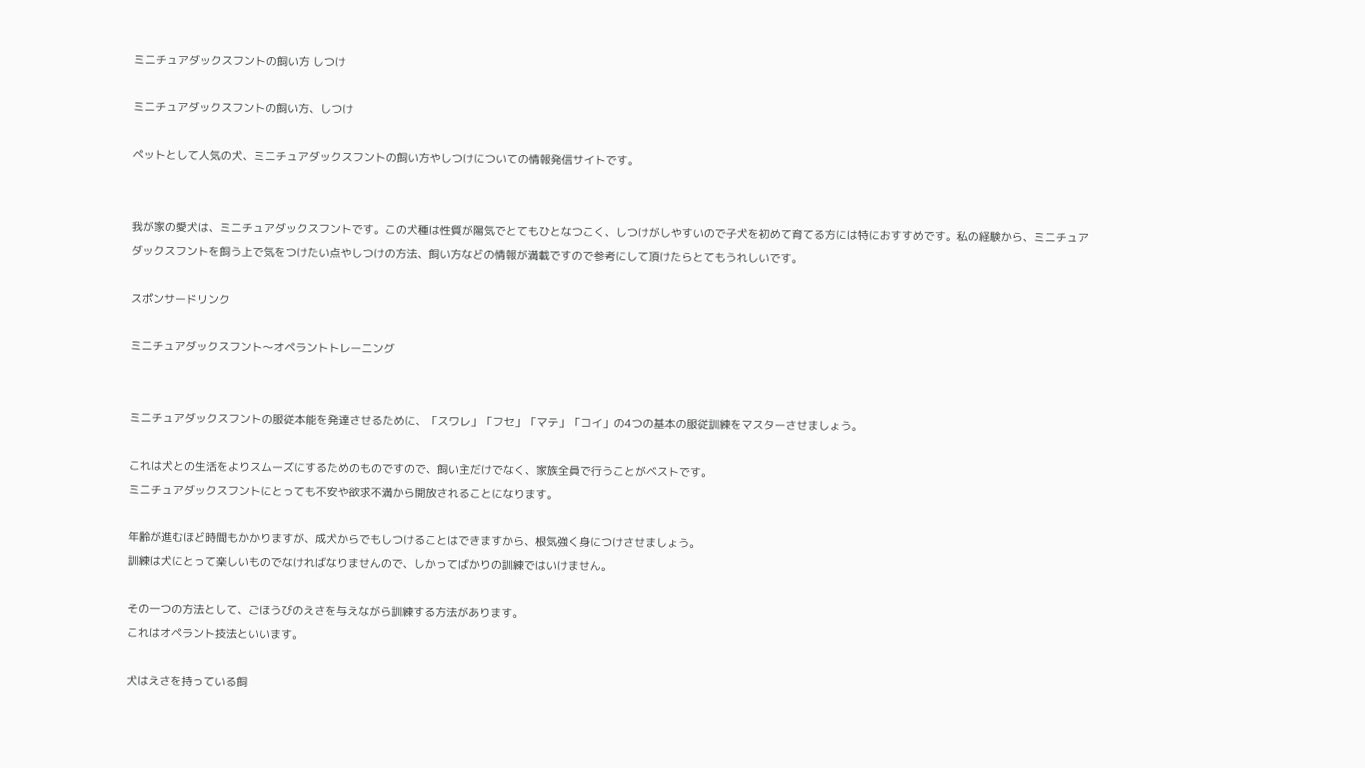ミニチュアダックスフントの飼い方 しつけ

ミニチュアダックスフントの飼い方、しつけ

ペットとして人気の犬、ミニチュアダックスフントの飼い方やしつけについての情報発信サイトです。


我が家の愛犬は、ミニチュアダックスフントです。この犬種は性質が陽気でとてもひとなつこく、しつけがしやすいので子犬を初めて育てる方には特におすすめです。私の経験から、ミニチュアダックスフントを飼う上で気をつけたい点やしつけの方法、飼い方などの情報が満載ですので参考にして頂けたらとてもうれしいです。

スポンサードリンク

ミニチュアダックスフント〜オペラントトレーニング


ミニチュアダックスフントの服従本能を発達させるために、「スワレ」「フセ」「マテ」「コイ」の4つの基本の服従訓練をマスターさせましょう。

これは犬との生活をよりスムーズにするためのものですので、飼い主だけでなく、家族全員で行うことがベストです。
ミニチュアダックスフントにとっても不安や欲求不満から開放されることになります。

年齢が進むほど時間もかかりますが、成犬からでもしつけることはできますから、根気強く身につけさせましょう。
訓練は犬にとって楽しいものでなければなりませんので、しかってばかりの訓練ではいけません。

その一つの方法として、ごほうびのえさを与えながら訓練する方法があります。
これはオペラント技法といいます。

犬はえさを持っている飼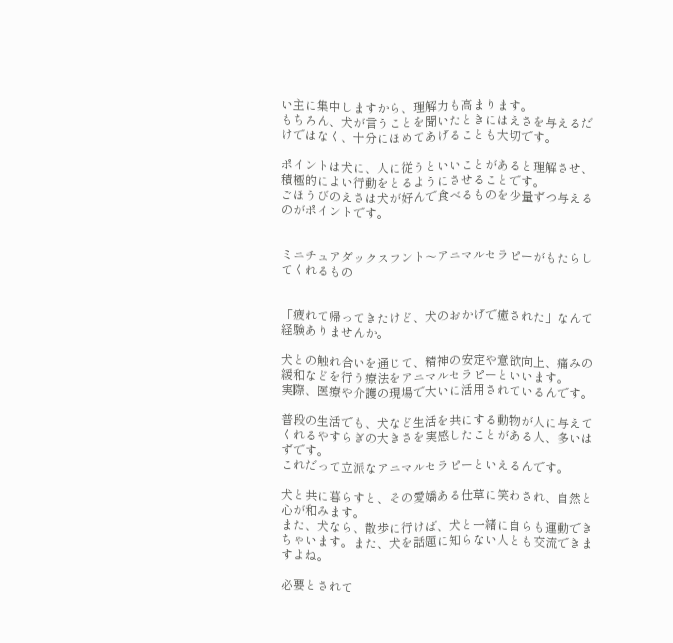い主に集中しますから、理解力も高まります。
もちろん、犬が言うことを聞いたときにはえさを与えるだけではなく、十分にほめてあげることも大切です。

ポイントは犬に、人に従うといいことがあると理解させ、積極的によい行動をとるようにさせることです。
ごほうびのえさは犬が好んで食べるものを少量ずつ与えるのがポイントです。


ミニチュアダックスフント〜アニマルセラピーがもたらしてくれるもの


「疲れて帰ってきたけど、犬のおかげで癒された」なんて経験ありませんか。

犬との触れ合いを通じて、精神の安定や意欲向上、痛みの緩和などを行う療法をアニマルセラピーといいます。
実際、医療や介護の現場で大いに活用されているんです。

普段の生活でも、犬など生活を共にする動物が人に与えてくれるやすらぎの大きさを実感したことがある人、多いはずです。
これだって立派なアニマルセラピーといえるんです。

犬と共に暮らすと、その愛嬌ある仕草に笑わされ、自然と心が和みます。
また、犬なら、散歩に行けば、犬と一緒に自らも運動できちゃいます。また、犬を話題に知らない人とも交流できますよね。

必要とされて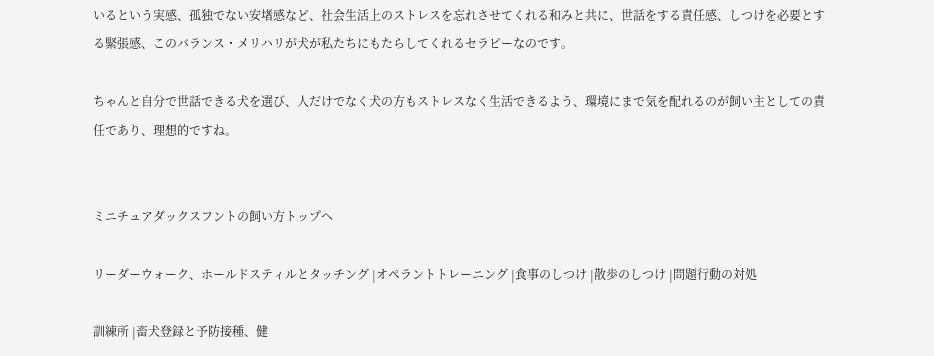いるという実感、孤独でない安堵感など、社会生活上のストレスを忘れさせてくれる和みと共に、世話をする責任感、しつけを必要とする緊張感、このバランス・メリハリが犬が私たちにもたらしてくれるセラピーなのです。

ちゃんと自分で世話できる犬を選び、人だけでなく犬の方もストレスなく生活できるよう、環境にまで気を配れるのが飼い主としての責任であり、理想的ですね。


ミニチュアダックスフントの飼い方トップへ

リーダーウォーク、ホールドスティルとタッチング |オペラントトレーニング |食事のしつけ |散歩のしつけ |問題行動の対処

訓練所 |畜犬登録と予防接種、健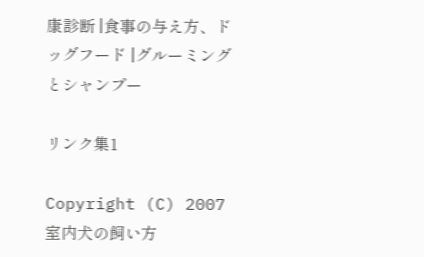康診断 |食事の与え方、ドッグフード |グルーミングとシャンプー

リンク集1

Copyright (C) 2007 室内犬の飼い方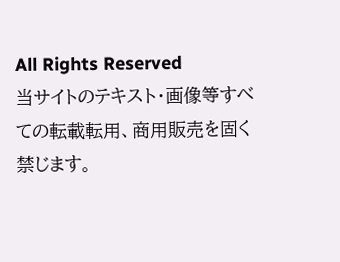All Rights Reserved
当サイトのテキスト・画像等すべての転載転用、商用販売を固く禁じます。